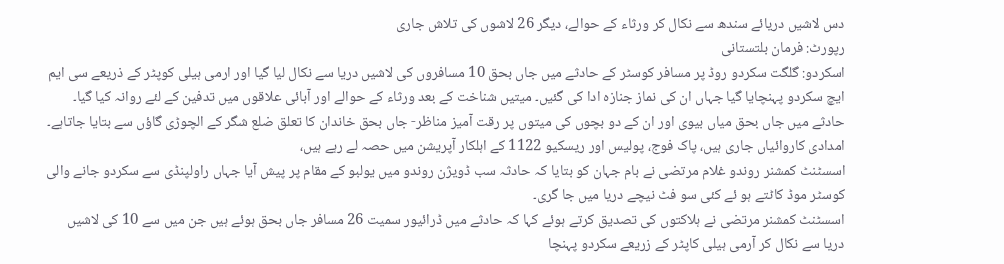دس لاشیں دریائے سندھ سے نکال کر ورثاء کے حوالے، دیگر 26 لاشوں کی تلاش جاری
رپورٹ: فرمان بلتستانی
اسکردو: گلگت سکردو روڈ پر مسافر کوسٹر کے حادثے میں جاں بحق 10 مسافروں کی لاشیں دریا سے نکال لیا گیا اور ارمی ہیلی کوپٹر کے ذریعے سی ایم ایچ سکردو پہنچایا گیا جہاں ان کی نماز جنازہ ادا کی گئیں۔ میتیں شناخت کے بعد ورثاء کے حوالے اور آبائی علاقوں میں تدفین کے لئے روانہ کیا گیا۔
حادثے میں جاں بحق میاں بیوی اور ان کے دو بچوں کی میتوں پر رقت آمیز مناظر- جاں بحق خاندان کا تعلق ضلع شگر کے الچوڑی گاؤں سے بتایا جاتاہے۔
امدادی کاروائیاں جاری ہیں، پاک فوج، پولیس اور ریسکیو 1122 کے اہلکار آپریشن میں حصہ لے رہے ہیں،
اسسٹنٹ کمشنر روندو غلام مرتضی نے بام جہان کو بتایا کہ حادثہ سب ڈویژن روندو میں یولبو کے مقام پر پیش آیا جہاں راولپنڈی سے سکردو جانے والی کوسٹر موڈ کاٹتے ہو ئے کئی سو فٹ نیچے دریا میں جا گری۔
اسسٹنٹ کمشنر مرتضی نے ہلاکتوں کی تصدیق کرتے ہوئے کہا کہ حادثے میں ڈرائیور سمیت 26 مسافر جاں بحق ہوئے ہیں جن میں سے 10 کی لاشیں دریا سے نکال کر آرمی ہیلی کاپٹر کے زریعے سکردو پہنچا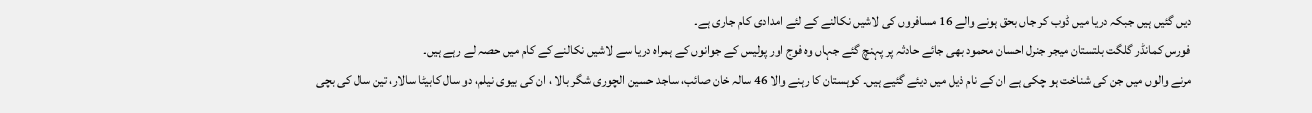دیں گئیں ہیں جبکہ دریا میں ڈوب کر جاں بحق ہونے والے 16 مسافروں کی لاشیں نکالنے کے لئے امدادی کام جاری ہے۔
فورس کمانڈر گلگت بلتستان میجر جنرل احسان محمود بھی جائے حادثہ پر پہنچ گئے جہاں وہ فوج اور پولیس کے جوانوں کے ہمراہ دریا سے لاشیں نکالنے کے کام میں حصہ لے رہے ہیں۔
مرنے والوں میں جن کی شناخت ہو چکی ہے ان کے نام ذیل میں دیئے گئیے ہیں۔ کوہستان کا رہنے والا 46 سالہ خان صائب، ساجد حسین الچوری شگر بالا ، ان کی بیوی نیلم، دو سال کابیٹا سالار، تین سال کی بچی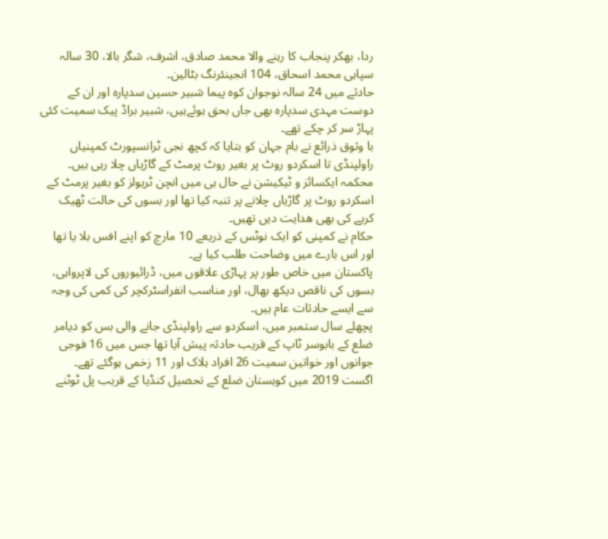ردا، بھکر پنجاب کا رہنے والا محمد صادق، اشرف، شگر بالا، 30 سالہ سپاہی محمد اسحاق، 104 انجینئرنگ بٹالین۔
حادثے میں 24 سالہ نوجوان کوہ پیما شبیر حسین سدپارہ اور ان کے دوست مہدی سدپارہ بھی جاں بحق ہوئےہیں، شبیر براڈ پیک سمیت کئی پہاڑ سر کر چکے تھے۔
با وثوق ذرائع نے بام جہان کو بتایا کہ کچھ نجی ٹرانسپورٹ کمپنیاں راولپنڈی تا اسکردو روٹ پر بغیر روٹ پرمٹ کے گاڑیاں چلا رہی ہیں۔
محکمہ ایکسائز و ٹیکیشن نے حال ہی میں انچن ٹریولز کو بغیر پرمٹ کے اسکردو روٹ پر گاڑیاں چلانے پر تنبہ کیا تھا اور بسوں کی حالت ٹھیک کریے کی بھی ھدایت دیں تھیں۔
حکام نے کمپنی کو ایک نوٹس کے ذریعے 10 مارچ کو اپنے افس بلا یا تھا اور اس بارے میں وضاحت طلب کیا ہے۔
پاکستان میں خاص طور پر پہاڑی علاقوں میں، ڈرائیوروں کی لاپرواہی، بسوں کی ناقص دیکھ بھال، اور مناسب انفراسٹرکچر کی کمی کی وجہ سے ایسے حادثات عام ہیں۔
پچھلے سال ستمبر میں، اسکردو سے راولپنڈی جانے والی بس کو دیامر ضلع کے بابوسر ٹاپ کے قریب حادثہ پیش آیا تھا جس میں 16 فوجی جوانوں اور خواتین سمیت 26 افراد ہلاک اور 11 زخمی ہوگئے تھے۔
اگست 2019 میں کوہستان ضلع کے تحصیل کنڈیا کے قریب پل ٹوٹنے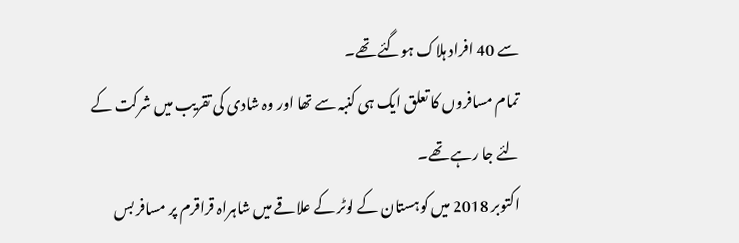سے 40 افراد ہلاک ہوگئے تھے۔
تمام مسافروں کا تعلق ایک ہی کنبہ سے تھا اور وہ شادی کی تقریب میں شرکت کے لئے جا رہے تھے۔
اکتوبر 2018 میں کوہستان کے لوٹر کے علاقے میں شاہراہ قراقرم پر مسافر بس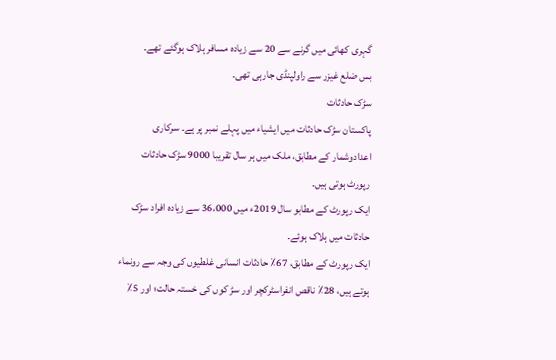گہری کھائی میں گرنے سے 20 سے زیادہ مسافر ہلاک ہوگئے تھے۔
بس ضلع غیزر سے راولپنڈی جارہی تھی۔
سڑک حادثات
پاکستان سڑک حادثات میں ایشیاء میں پہلے نمبر پر ہے۔ سرکاری اعدادوشمار کے مطابق، ملک میں ہر سال تقریبا 9000 سڑک حادثات رپورٹ ہوتی ہیں۔
ایک رپورٹ کے مطابو سال 2019ء میں 36،000 سے زیادہ افراد سڑک حادثات میں ہلاک ہوئے۔
ایک رپورٹ کے مطابق، 67٪ حادثات انسانی غلطیوں کی وجہ سے رونماء ہوتے ہیں، 28٪ ناقص انفراسٹرکچر اور سڑ کوں کی خستہ حالت؛ اور 5٪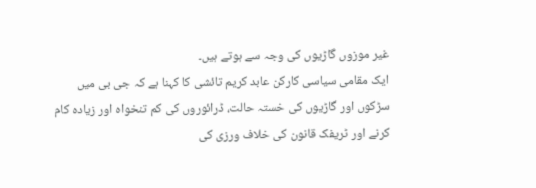غیر موزوں گاڑیوں کی وجہ سے ہوتے ہیں۔
ایک مقامی سیاسی کارکن عابد کریم تائشی کا کہنا ہے کہ جی بی میں سڑکوں اور گاڑیوں کی خستہ حالت، ڈرائوروں کی کم تنخواہ اور زیادہ کام کرنے اور ٹریفک قانون کی خلاف ورزی کی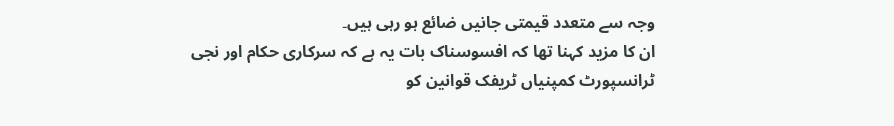وجہ سے متعدد قیمتی جانیں ضائع ہو رہی ہیں۔
ان کا مزید کہنا تھا کہ افسوسناک بات یہ ہے کہ سرکاری حکام اور نجی ٹرانسپورٹ کمپنیاں ٹریفک قوانین کو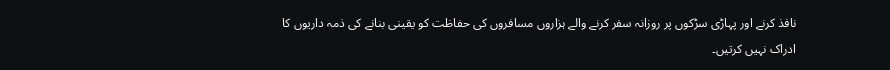نافذ کرنے اور پہاڑی سڑکوں پر روزانہ سفر کرنے والے ہزاروں مسافروں کی حفاظت کو یقینی بنانے کی ذمہ داریوں کا ادراک نہیں کرتیں۔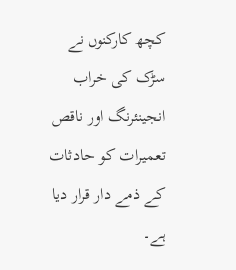کچھ کارکنوں نے سڑک کی خراب انجینئرنگ اور ناقص تعمیرات کو حادثات کے ذمے دار قرار دیا ہے۔